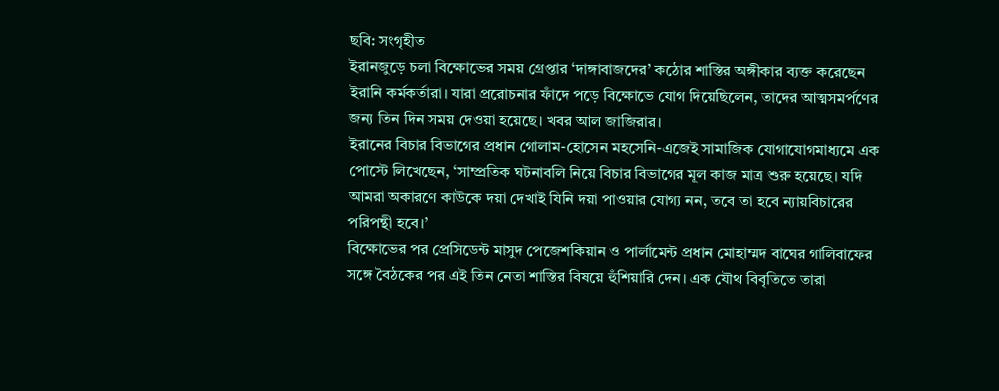ছবি: সংগৃহীত
ইরানজুড়ে চলা বিক্ষোভের সময় গ্রেপ্তার ‘দাঙ্গাবাজদের’ কঠোর শাস্তির অঙ্গীকার ব্যক্ত করেছেন ইরানি কর্মকর্তারা। যারা প্ররোচনার ফাঁদে পড়ে বিক্ষোভে যোগ দিয়েছিলেন, তাদের আত্মসমর্পণের জন্য তিন দিন সময় দেওয়া হয়েছে। খবর আল জাজিরার।
ইরানের বিচার বিভাগের প্রধান গোলাম-হোসেন মহসেনি-এজেই সামাজিক যোগাযোগমাধ্যমে এক পোস্টে লিখেছেন, ‘সাম্প্রতিক ঘটনাবলি নিয়ে বিচার বিভাগের মূল কাজ মাত্র শুরু হয়েছে। যদি আমরা অকারণে কাউকে দয়া দেখাই যিনি দয়া পাওয়ার যোগ্য নন, তবে তা হবে ন্যায়বিচারের পরিপন্থী হবে।’
বিক্ষোভের পর প্রেসিডেন্ট মাসুদ পেজেশকিয়ান ও পার্লামেন্ট প্রধান মোহাম্মদ বাঘের গালিবাফের সঙ্গে বৈঠকের পর এই তিন নেতা শাস্তির বিষয়ে হুঁশিয়ারি দেন। এক যৌথ বিবৃতিতে তারা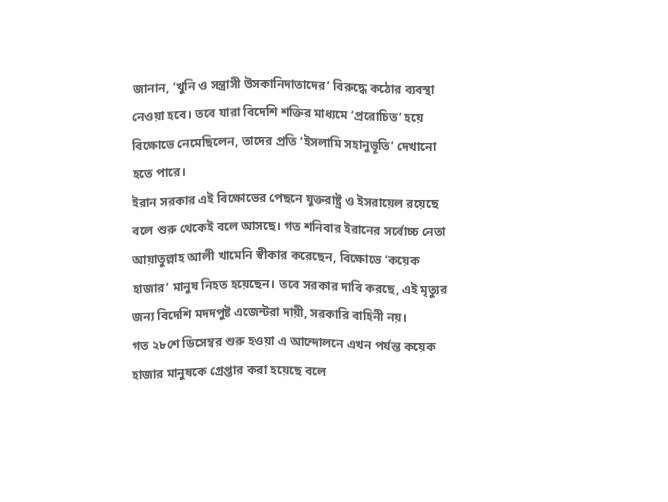জানান, ‘খুনি ও সন্ত্রাসী উসকানিদাতাদের’ বিরুদ্ধে কঠোর ব্যবস্থা নেওয়া হবে। তবে যারা বিদেশি শক্তির মাধ্যমে ‘প্ররোচিত’ হয়ে বিক্ষোভে নেমেছিলেন, তাদের প্রতি ‘ইসলামি সহানুভূতি’ দেখানো হতে পারে।
ইরান সরকার এই বিক্ষোভের পেছনে যুক্তরাষ্ট্র ও ইসরায়েল রয়েছে বলে শুরু থেকেই বলে আসছে। গত শনিবার ইরানের সর্বোচ্চ নেতা আয়াতুল্লাহ আলী খামেনি স্বীকার করেছেন, বিক্ষোভে ‘কয়েক হাজার’ মানুষ নিহত হয়েছেন। তবে সরকার দাবি করছে, এই মৃত্যুর জন্য বিদেশি মদদপুষ্ট এজেন্টরা দায়ী, সরকারি বাহিনী নয়।
গত ২৮শে ডিসেম্বর শুরু হওয়া এ আন্দোলনে এখন পর্যন্ত কয়েক হাজার মানুষকে গ্রেপ্তার করা হয়েছে বলে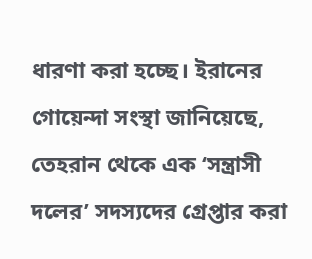ধারণা করা হচ্ছে। ইরানের গোয়েন্দা সংস্থা জানিয়েছে, তেহরান থেকে এক ‘সন্ত্রাসী দলের’ সদস্যদের গ্রেপ্তার করা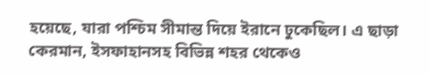হয়েছে, যারা পশ্চিম সীমান্ত দিয়ে ইরানে ঢুকেছিল। এ ছাড়া কেরমান, ইসফাহানসহ বিভিন্ন শহর থেকেও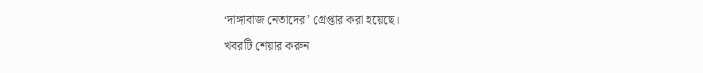‘দাঙ্গাবাজ নেতাদের’ গ্রেপ্তার করা হয়েছে।
খবরটি শেয়ার করুন